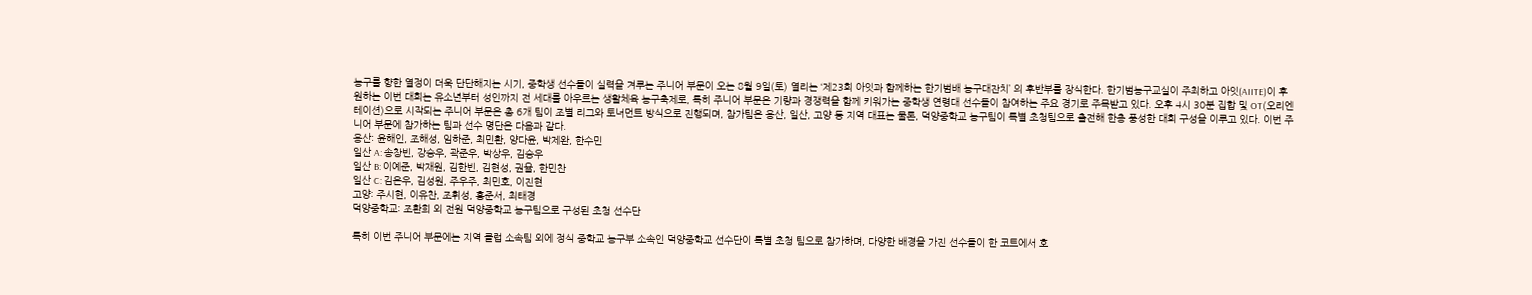농구를 향한 열정이 더욱 단단해지는 시기, 중학생 선수들이 실력을 겨루는 주니어 부문이 오는 8월 9일(토) 열리는 ‘제23회 아잇과 함께하는 한기범배 농구대잔치’ 의 후반부를 장식한다. 한기범농구교실이 주최하고 아잇(AIITE)이 후원하는 이번 대회는 유소년부터 성인까지 전 세대를 아우르는 생활체육 농구축제로, 특히 주니어 부문은 기량과 경쟁력을 함께 키워가는 중학생 연령대 선수들이 참여하는 주요 경기로 주목받고 있다. 오후 4시 30분 집합 및 OT(오리엔테이션)으로 시작되는 주니어 부문은 총 6개 팀이 조별 리그와 토너먼트 방식으로 진행되며, 참가팀은 용산, 일산, 고양 등 지역 대표는 물론, 덕양중학교 농구팀이 특별 초청팀으로 출전해 한층 풍성한 대회 구성을 이루고 있다. 이번 주니어 부문에 참가하는 팀과 선수 명단은 다음과 같다.
용산: 윤해인, 조해성, 임하준, 최민환, 양다윤, 박제완, 한수민
일산 A: 송창빈, 강승우, 곽준우, 박상우, 김승우
일산 B: 이예준, 박재원, 김한빈, 김현성, 권율, 한민찬
일산 C: 김은우, 김성원, 주우주, 최민호, 이진현
고양: 주시현, 이유찬, 조휘성, 홍준서, 최태경
덕양중학교: 조환희 외 전원 덕양중학교 농구팀으로 구성된 초청 선수단

특히 이번 주니어 부문에는 지역 클럽 소속팀 외에 정식 중학교 농구부 소속인 덕양중학교 선수단이 특별 초청 팀으로 참가하며, 다양한 배경을 가진 선수들이 한 코트에서 호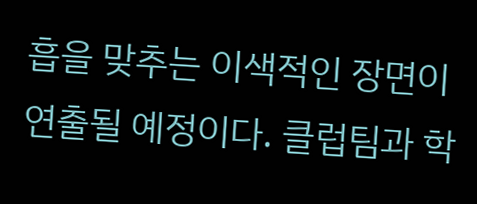흡을 맞추는 이색적인 장면이 연출될 예정이다. 클럽팀과 학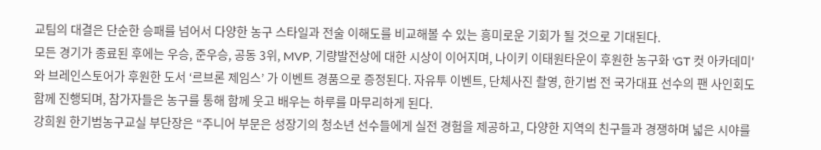교팀의 대결은 단순한 승패를 넘어서 다양한 농구 스타일과 전술 이해도를 비교해볼 수 있는 흥미로운 기회가 될 것으로 기대된다.
모든 경기가 종료된 후에는 우승, 준우승, 공동 3위, MVP, 기량발전상에 대한 시상이 이어지며, 나이키 이태원타운이 후원한 농구화 'GT 컷 아카데미' 와 브레인스토어가 후원한 도서 ‘르브론 제임스’ 가 이벤트 경품으로 증정된다. 자유투 이벤트, 단체사진 촬영, 한기범 전 국가대표 선수의 팬 사인회도 함께 진행되며, 참가자들은 농구를 통해 함께 웃고 배우는 하루를 마무리하게 된다.
강희원 한기범농구교실 부단장은 “주니어 부문은 성장기의 청소년 선수들에게 실전 경험을 제공하고, 다양한 지역의 친구들과 경쟁하며 넓은 시야를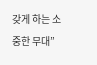갖게 하는 소중한 무대”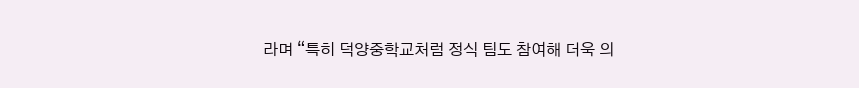라며 “특히 덕양중학교처럼 정식 팀도 참여해 더욱 의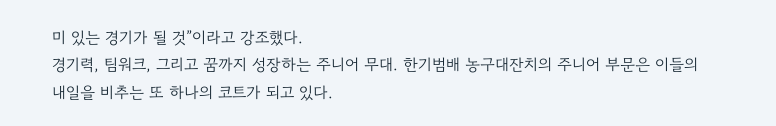미 있는 경기가 될 것”이라고 강조했다.
경기력, 팀워크, 그리고 꿈까지 성장하는 주니어 무대. 한기범배 농구대잔치의 주니어 부문은 이들의 내일을 비추는 또 하나의 코트가 되고 있다.